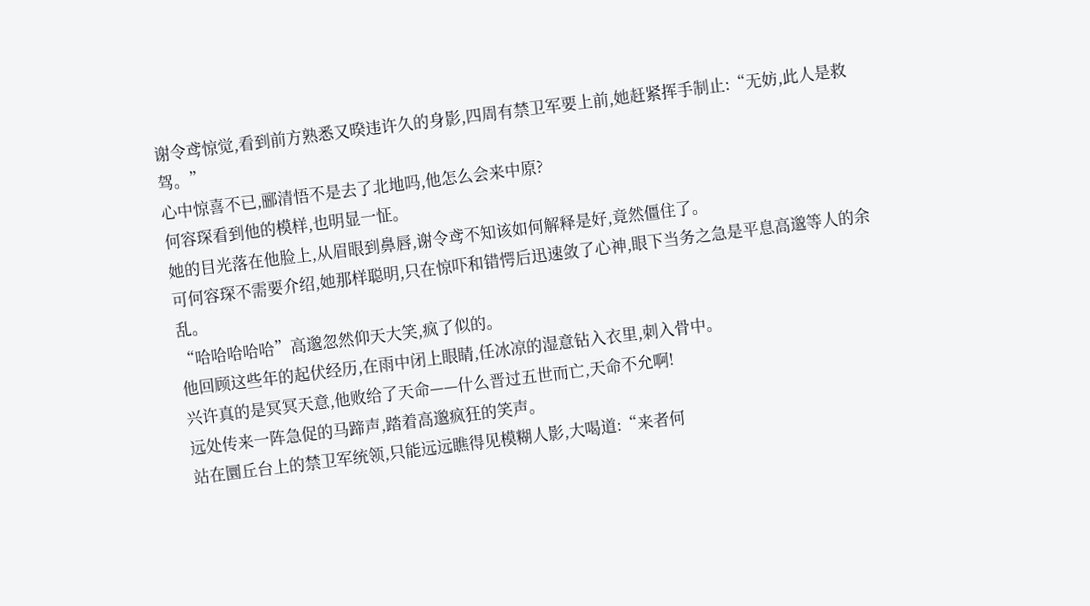谢令鸢惊觉,看到前方熟悉又暌违许久的身影,四周有禁卫军要上前,她赶紧挥手制止:“无妨,此人是救驾。”
心中惊喜不已,郦清悟不是去了北地吗,他怎么会来中原?
何容琛看到他的模样,也明显一怔。
她的目光落在他脸上,从眉眼到鼻唇,谢令鸢不知该如何解释是好,竟然僵住了。
可何容琛不需要介绍,她那样聪明,只在惊吓和错愕后迅速敛了心神,眼下当务之急是平息高邈等人的余乱。
“哈哈哈哈哈”高邈忽然仰天大笑,疯了似的。
他回顾这些年的起伏经历,在雨中闭上眼睛,任冰凉的湿意钻入衣里,刺入骨中。
兴许真的是冥冥天意,他败给了天命——什么晋过五世而亡,天命不允啊!
远处传来一阵急促的马蹄声,踏着高邈疯狂的笑声。
站在圜丘台上的禁卫军统领,只能远远瞧得见模糊人影,大喝道:“来者何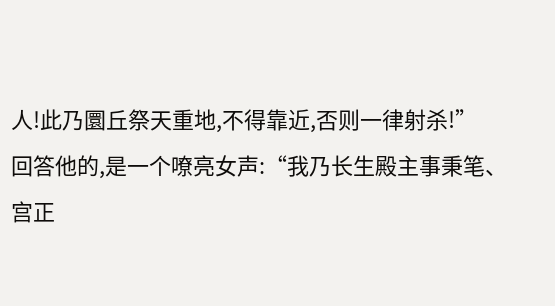人!此乃圜丘祭天重地,不得靠近,否则一律射杀!”
回答他的,是一个嘹亮女声:“我乃长生殿主事秉笔、宫正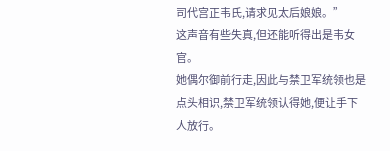司代宫正韦氏,请求见太后娘娘。”
这声音有些失真,但还能听得出是韦女官。
她偶尔御前行走,因此与禁卫军统领也是点头相识,禁卫军统领认得她,便让手下人放行。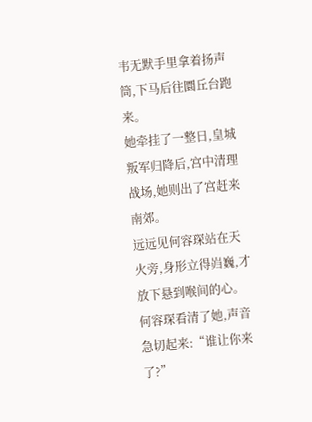韦无默手里拿着扬声筒,下马后往圜丘台跑来。
她牵挂了一整日,皇城叛军归降后,宫中清理战场,她则出了宫赶来南郊。
远远见何容琛站在天火旁,身形立得岿巍,才放下悬到喉间的心。
何容琛看清了她,声音急切起来:“谁让你来了?”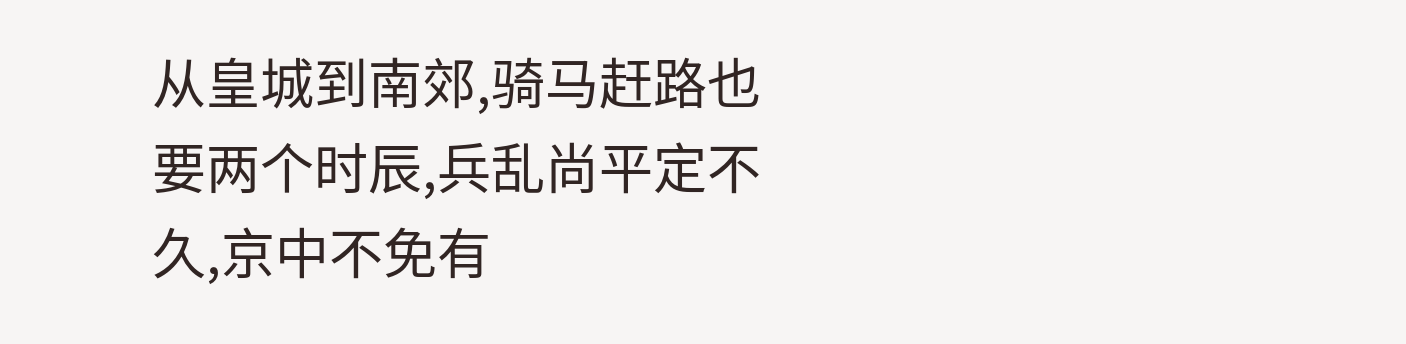从皇城到南郊,骑马赶路也要两个时辰,兵乱尚平定不久,京中不免有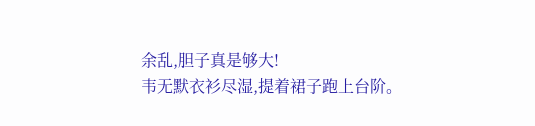余乱,胆子真是够大!
韦无默衣衫尽湿,提着裙子跑上台阶。